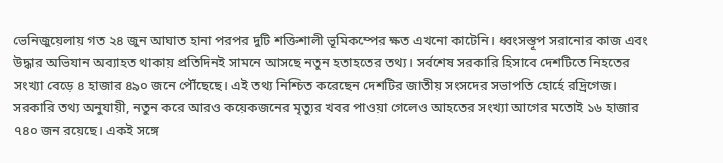ভেনিজুয়েলায় গত ২৪ জুন আঘাত হানা পরপর দুটি শক্তিশালী ভূমিকম্পের ক্ষত এখনো কাটেনি। ধ্বংসস্তূপ সরানোর কাজ এবং উদ্ধার অভিযান অব্যাহত থাকায় প্রতিদিনই সামনে আসছে নতুন হতাহতের তথ্য। সর্বশেষ সরকারি হিসাবে দেশটিতে নিহতের সংখ্যা বেড়ে ৪ হাজার ৪৯০ জনে পৌঁছেছে। এই তথ্য নিশ্চিত করেছেন দেশটির জাতীয় সংসদের সভাপতি হোর্হে রদ্রিগেজ।
সরকারি তথ্য অনুযায়ী, নতুন করে আরও কয়েকজনের মৃত্যুর খবর পাওয়া গেলেও আহতের সংখ্যা আগের মতোই ১৬ হাজার ৭৪০ জন রয়েছে। একই সঙ্গে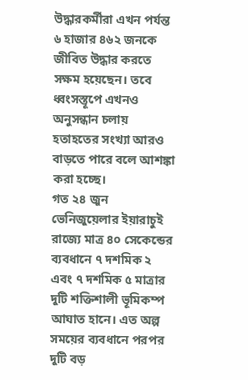উদ্ধারকর্মীরা এখন পর্যন্ত ৬ হাজার ৪৬২ জনকে জীবিত উদ্ধার করতে সক্ষম হয়েছেন। তবে ধ্বংসস্তূপে এখনও অনুসন্ধান চলায় হতাহতের সংখ্যা আরও বাড়তে পারে বলে আশঙ্কা করা হচ্ছে।
গত ২৪ জুন ভেনিজুয়েলার ইয়ারাচুই রাজ্যে মাত্র ৪০ সেকেন্ডের ব্যবধানে ৭ দশমিক ২ এবং ৭ দশমিক ৫ মাত্রার দুটি শক্তিশালী ভূমিকম্প আঘাত হানে। এত অল্প সময়ের ব্যবধানে পরপর দুটি বড়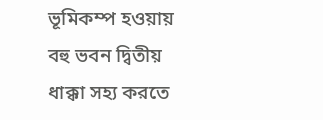ভূমিকম্প হওয়ায় বহু ভবন দ্বিতীয় ধাক্কা সহ্য করতে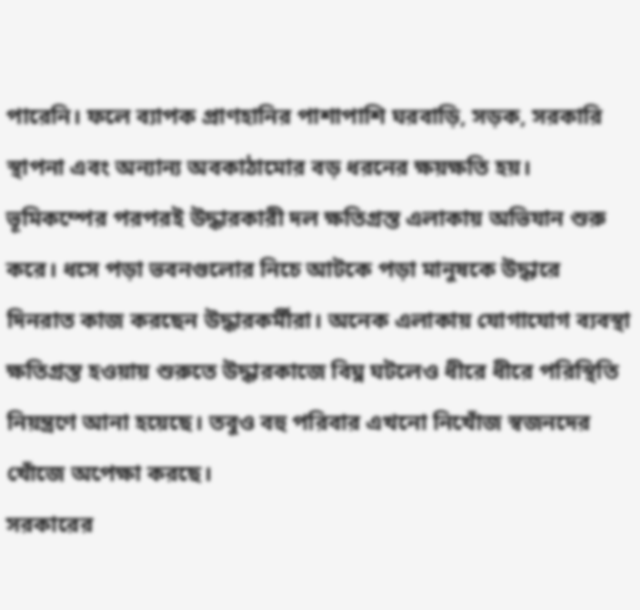পারেনি। ফলে ব্যাপক প্রাণহানির পাশাপাশি ঘরবাড়ি, সড়ক, সরকারি স্থাপনা এবং অন্যান্য অবকাঠামোর বড় ধরনের ক্ষয়ক্ষতি হয়।
ভূমিকম্পের পরপরই উদ্ধারকারী দল ক্ষতিগ্রস্ত এলাকায় অভিযান শুরু করে। ধসে পড়া ভবনগুলোর নিচে আটকে পড়া মানুষকে উদ্ধারে দিনরাত কাজ করছেন উদ্ধারকর্মীরা। অনেক এলাকায় যোগাযোগ ব্যবস্থা ক্ষতিগ্রস্ত হওয়ায় শুরুতে উদ্ধারকাজে বিঘ্ন ঘটলেও ধীরে ধীরে পরিস্থিতি নিয়ন্ত্রণে আনা হয়েছে। তবুও বহু পরিবার এখনো নিখোঁজ স্বজনদের খোঁজে অপেক্ষা করছে।
সরকারের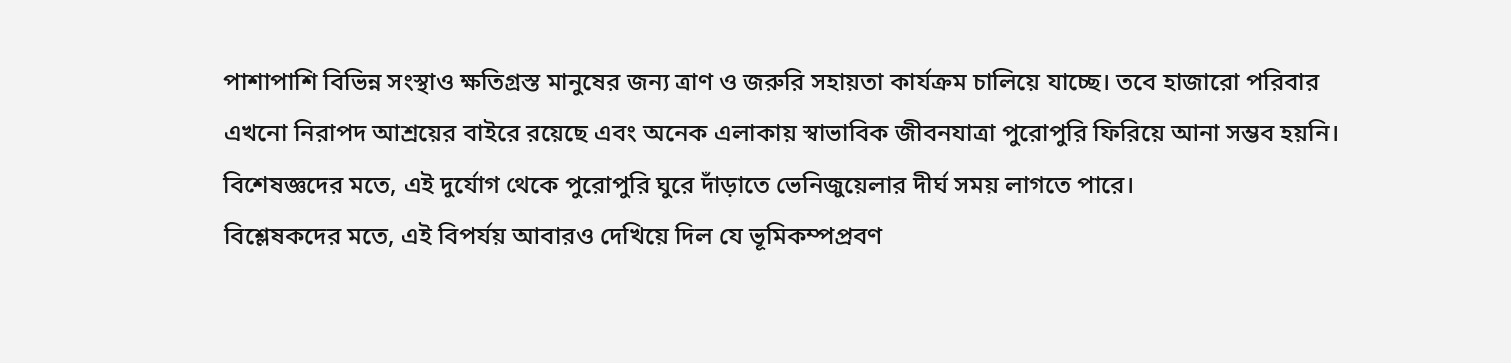পাশাপাশি বিভিন্ন সংস্থাও ক্ষতিগ্রস্ত মানুষের জন্য ত্রাণ ও জরুরি সহায়তা কার্যক্রম চালিয়ে যাচ্ছে। তবে হাজারো পরিবার এখনো নিরাপদ আশ্রয়ের বাইরে রয়েছে এবং অনেক এলাকায় স্বাভাবিক জীবনযাত্রা পুরোপুরি ফিরিয়ে আনা সম্ভব হয়নি। বিশেষজ্ঞদের মতে, এই দুর্যোগ থেকে পুরোপুরি ঘুরে দাঁড়াতে ভেনিজুয়েলার দীর্ঘ সময় লাগতে পারে।
বিশ্লেষকদের মতে, এই বিপর্যয় আবারও দেখিয়ে দিল যে ভূমিকম্পপ্রবণ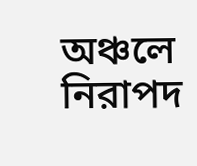অঞ্চলে নিরাপদ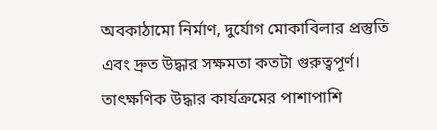অবকাঠামো নির্মাণ, দুর্যোগ মোকাবিলার প্রস্তুতি এবং দ্রুত উদ্ধার সক্ষমতা কতটা গুরুত্বপূর্ণ। তাৎক্ষণিক উদ্ধার কার্যক্রমের পাশাপাশি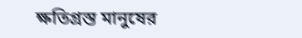ক্ষতিগ্রস্ত মানুষের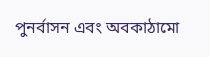পুনর্বাসন এবং অবকাঠামো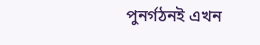পুনর্গঠনই এখন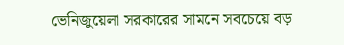ভেনিজুয়েলা সরকারের সামনে সবচেয়ে বড়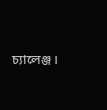চ্যালেঞ্জ।